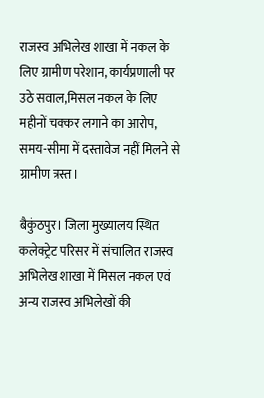राजस्व अभिलेख शाखा में नकल के लिए ग्रामीण परेशान, कार्यप्रणाली पर उठे सवाल,मिसल नकल के लिए महीनों चक्कर लगाने का आरोप, समय-सीमा में दस्तावेज नहीं मिलने से ग्रामीण त्रस्त।

बैकुंठपुर। जिला मुख्यालय स्थित कलेक्ट्रेट परिसर में संचालित राजस्व अभिलेख शाखा में मिसल नकल एवं अन्य राजस्व अभिलेखों की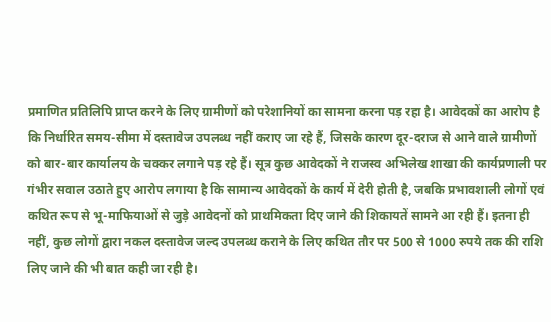प्रमाणित प्रतिलिपि प्राप्त करने के लिए ग्रामीणों को परेशानियों का सामना करना पड़ रहा है। आवेदकों का आरोप है कि निर्धारित समय-सीमा में दस्तावेज उपलब्ध नहीं कराए जा रहे हैं, जिसके कारण दूर-दराज से आने वाले ग्रामीणों को बार-बार कार्यालय के चक्कर लगाने पड़ रहे हैं। सूत्र कुछ आवेदकों ने राजस्व अभिलेख शाखा की कार्यप्रणाली पर गंभीर सवाल उठाते हुए आरोप लगाया है कि सामान्य आवेदकों के कार्य में देरी होती है, जबकि प्रभावशाली लोगों एवं कथित रूप से भू-माफियाओं से जुड़े आवेदनों को प्राथमिकता दिए जाने की शिकायतें सामने आ रही हैं। इतना ही नहीं, कुछ लोगों द्वारा नकल दस्तावेज जल्द उपलब्ध कराने के लिए कथित तौर पर 500 से 1000 रुपये तक की राशि लिए जाने की भी बात कही जा रही है।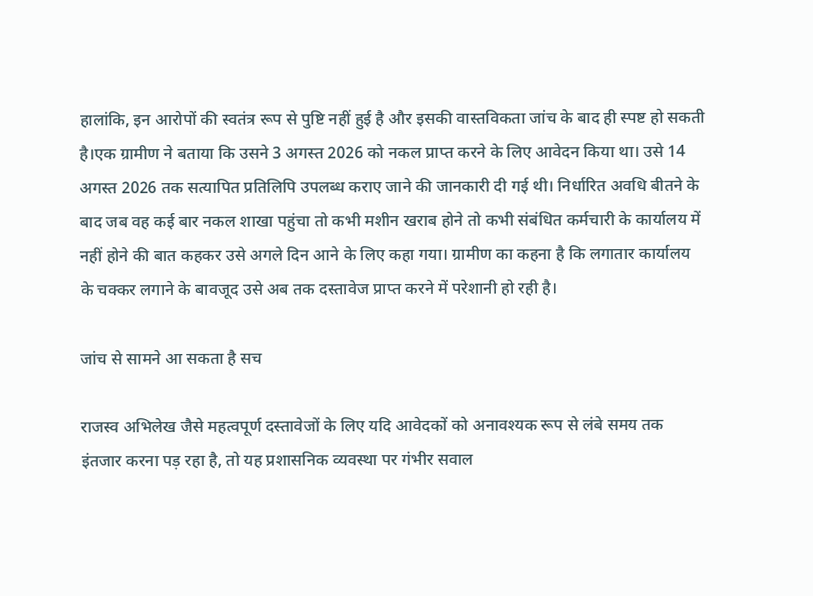हालांकि, इन आरोपों की स्वतंत्र रूप से पुष्टि नहीं हुई है और इसकी वास्तविकता जांच के बाद ही स्पष्ट हो सकती है।एक ग्रामीण ने बताया कि उसने 3 अगस्त 2026 को नकल प्राप्त करने के लिए आवेदन किया था। उसे 14 अगस्त 2026 तक सत्यापित प्रतिलिपि उपलब्ध कराए जाने की जानकारी दी गई थी। निर्धारित अवधि बीतने के बाद जब वह कई बार नकल शाखा पहुंचा तो कभी मशीन खराब होने तो कभी संबंधित कर्मचारी के कार्यालय में नहीं होने की बात कहकर उसे अगले दिन आने के लिए कहा गया। ग्रामीण का कहना है कि लगातार कार्यालय के चक्कर लगाने के बावजूद उसे अब तक दस्तावेज प्राप्त करने में परेशानी हो रही है।

जांच से सामने आ सकता है सच

राजस्व अभिलेख जैसे महत्वपूर्ण दस्तावेजों के लिए यदि आवेदकों को अनावश्यक रूप से लंबे समय तक इंतजार करना पड़ रहा है, तो यह प्रशासनिक व्यवस्था पर गंभीर सवाल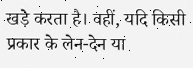खड़े करता है। वहीं, यदि किसी प्रकार के लेन-देन या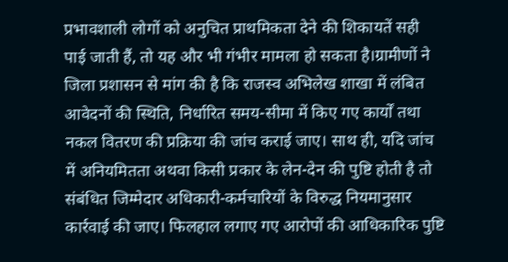प्रभावशाली लोगों को अनुचित प्राथमिकता देने की शिकायतें सही पाई जाती हैं, तो यह और भी गंभीर मामला हो सकता है।ग्रामीणों ने जिला प्रशासन से मांग की है कि राजस्व अभिलेख शाखा में लंबित आवेदनों की स्थिति, निर्धारित समय-सीमा में किए गए कार्यों तथा नकल वितरण की प्रक्रिया की जांच कराई जाए। साथ ही, यदि जांच में अनियमितता अथवा किसी प्रकार के लेन-देन की पुष्टि होती है तो संबंधित जिम्मेदार अधिकारी-कर्मचारियों के विरुद्ध नियमानुसार कार्रवाई की जाए। फिलहाल लगाए गए आरोपों की आधिकारिक पुष्टि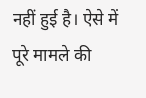नहीं हुई है। ऐसे में पूरे मामले की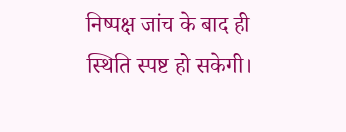निष्पक्ष जांच के बाद ही स्थिति स्पष्ट हो सकेगी।